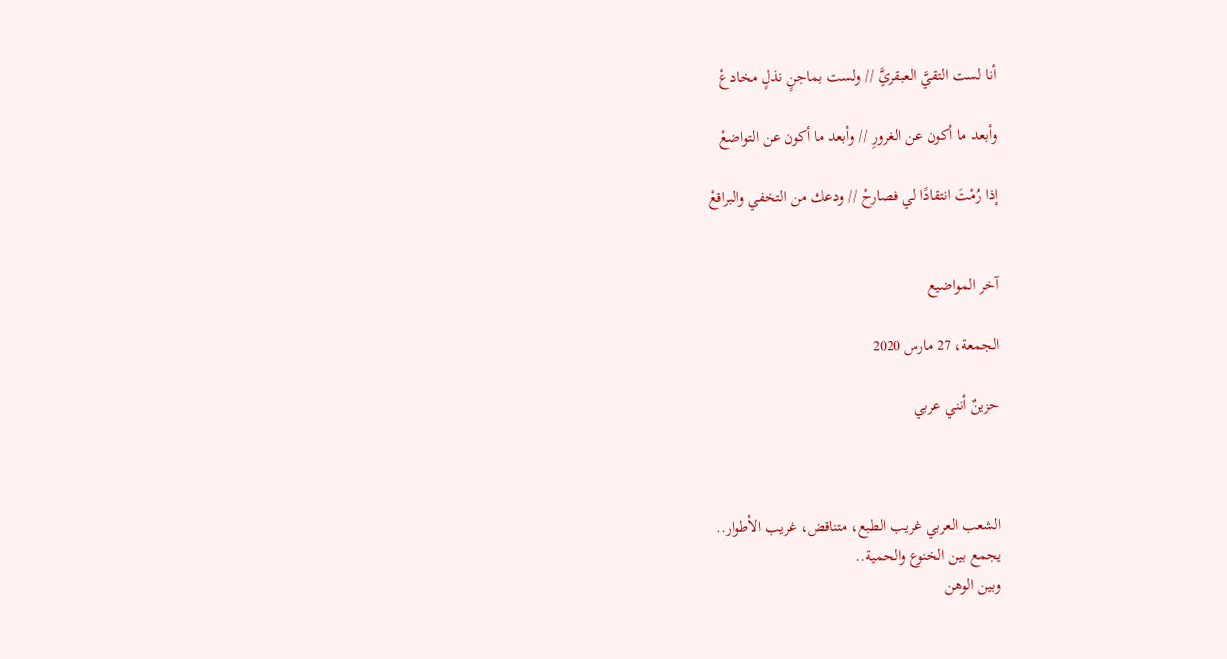أنا لست التقيَّ العبقريَّ // ولست بماجنٍ نذلٍ مخادعْ

وأبعد ما أكون عن الغرورِ // وأبعد ما أكون عن التواضعْ

إذا رُمْتَ انتقادًا لي فصارحْ // ودعك من التخفي والبراقعْ


آخر المواضيع

الجمعة، 27 مارس 2020

حزينٌ أنني عربي



الشعب العربي غريب الطبع، متناقض، غريب الأطوار..
يجمع بين الخنوع والحمية..
وبين الوهن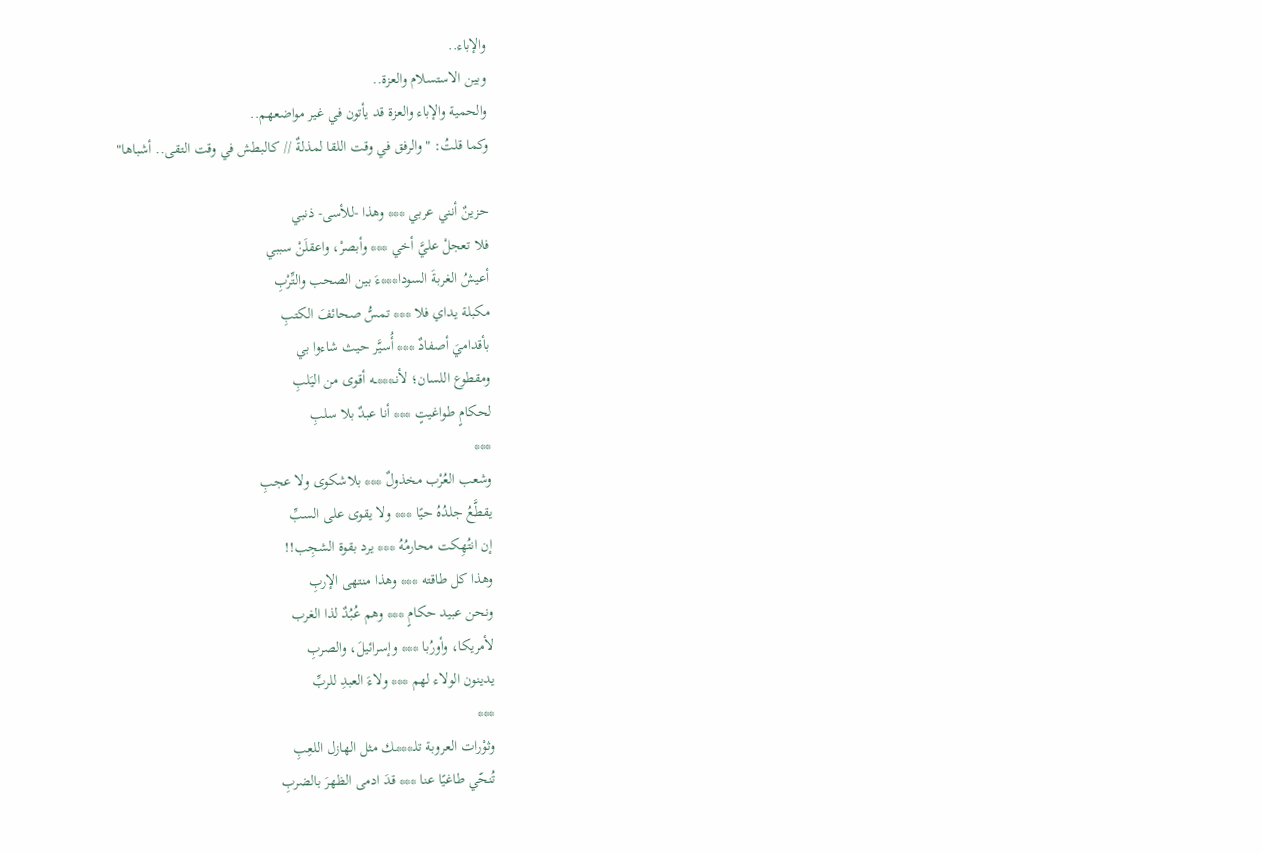والإباء..
وبين الاستسلام والعزة..
والحمية والإباء والعزة قد يأتون في غير مواضعهم..
وكما قلتُ: "والرفق في وقت اللقا لمذلةٌ // كالبطش في وقت التقى.. أشباها"

حزينٌ أنني عربي *** وهذا -للأسى- ذنبي
فلا تعجلْ عليَّ أخي *** وأبصرْ، واعقلَنْ سببي
أعيشُ الغربةَ السودا***ءَ بين الصحب والتِّرْبِ
مكبلة يداي فلا *** تمسُّ صحائفَ الكتبِ
بأقداميَ أصفادٌ *** أُسيَّر حيث شاءوا بي
ومقطوع اللسان؛ لأنـ***ــه أقوى من اليَلبِ
لحكامٍ طواغيتٍ *** أنا عبدٌ بلا سلبِ
***
وشعب العُرْب مخذولٌ *** بلاشكوى ولا عجبِ
يقطَّعُ جلدُهُ حيًا *** ولا يقوى على السبِّ
إن انتُهِكت محارمُهُ *** يرد بقوة الشجِب!!
وهذا كل طاقته *** وهذا منتهى الإربِ
ونحن عبيد حكامٍ *** وهم عُبُدٌ لذا الغرب
لأمريكا، وأورُبا *** وإسرائيلَ، والصربِ
يدينون الولاء لهم *** ولاءَ العبدِ للربِّ
***
وثوْرات العروبة تلـ***ـك مثل الهازل اللعِبِ
تُنحّي طاغيًا عنا *** قدَ ادمى الظهرَ بالضربِ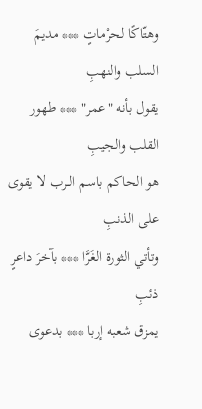وهتّاكًا لحرْماتٍ *** مديمَ السلب والنهبِ
يقول بأنه "عمر" *** طهور القلب والجيبِ
هو الحاكم باسم الــرب لا يقوى على الذنبِ
وتأتي الثورة الغَرَّا *** بآخرَ داعرٍ ذئبِ
يمزق شعبه إربا *** بدعوى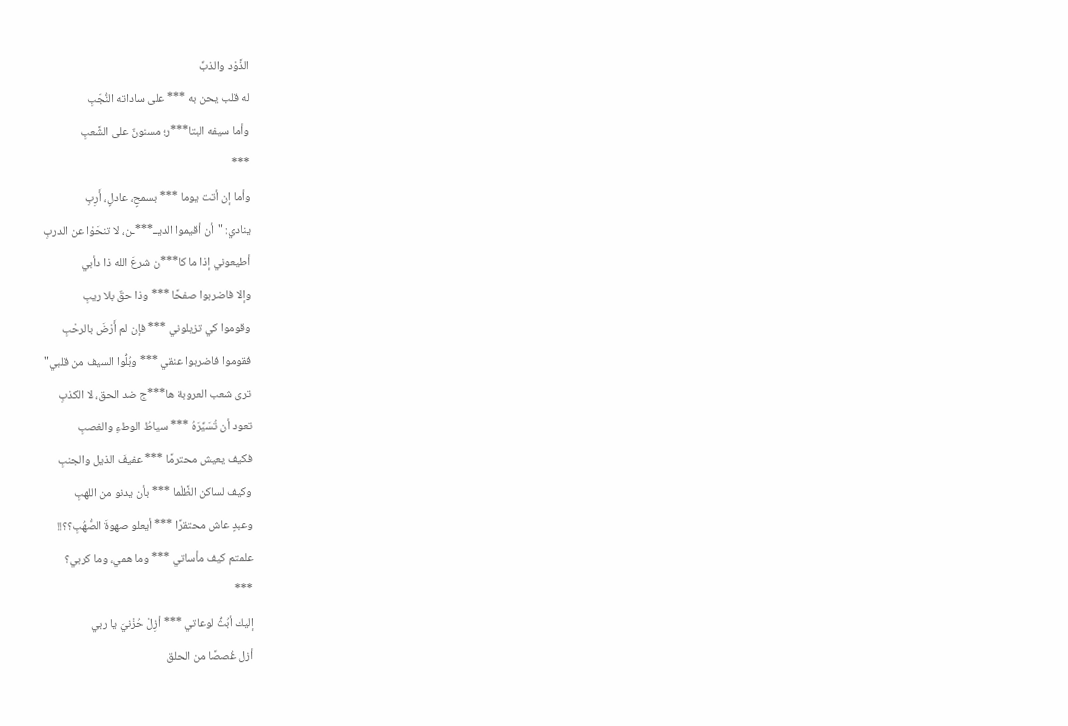الذَّوْد والذبِّ
له قلب يحن به *** على ساداته النُّجّبِ
وأما سيفه البتا***ر؛ مسنونٌ على الشَّعبِ
***
وأما إن أتت يوما *** بسمحٍ، عادلٍ، أَرِبِ
ينادي: "أن أقيموا الديــ***ـن، لا تنحَوْا عن الدربِ
أطيعوني إذا ما كا***ن شرعَ الله ذا دأبي
وإلا فاضربوا صفحًا *** وذا حقٌ بلا ريبِ
وقوموا كي تزيلوني *** فإن لم أَرْضَ بالرحْبِ
فقوموا فاضربوا عنقي *** وبُلُّوا السيف من قلبي"
ترى شعب العروبة ها***ج ضد الحق، لا الكذبِ
تعود أن تُسَيِّرَهُ *** سياطُ الوطءِ والغصبِ
فكيف يعيش محترمًا *** عفيفَ الذيل والجنبِ
وكيف لساكن الظَّلْما *** بأن يدنو من اللهبِ
وعبدٍ عاش محتقرًا *** أيعلو صهوةَ الصُّهُبِ؟؟!!
علمتم كيف مأساتي *** وما همي، وما كربي؟
***
إليك أبُثُّ لوعاتي *** أزِلْ حُزْنيَ يا ربي
أزل غُصصًا من الحلق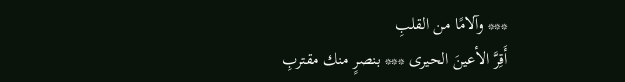*** وآلامًا من القلبِ
أَقِرَّ الأعينَ الحيرى *** بنصرٍ منك مقتربِ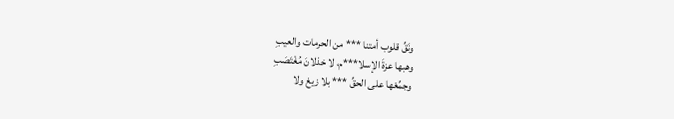ونَقِّ قلوب أمتنا *** من الحرمات والعيبِ
وهبها عزةَ الإسلا***م، لا خذلانَ مُغْتَصَبِ
وجمِّعْها على الحقِّ *** بلا زيغ ولا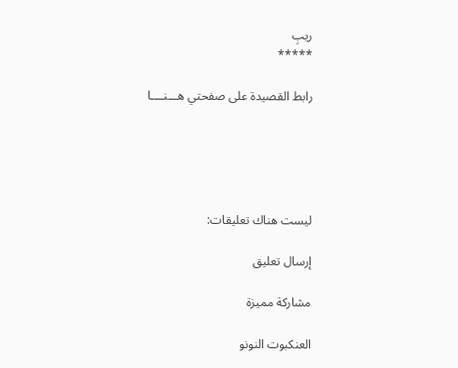ريبِ
*****

رابط القصيدة على صفحتي هـــنــــا





ليست هناك تعليقات:

إرسال تعليق

مشاركة مميزة

العنكبوت النونو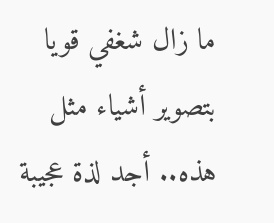ما زال شغفي قويا بتصوير أشياء مثل هذه.. أجد لذة عجيبة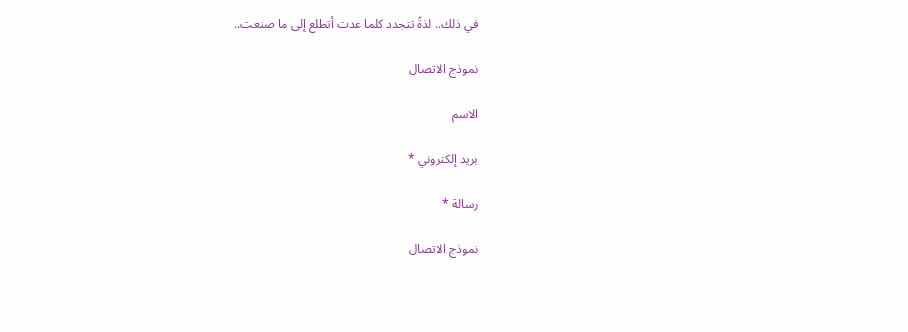في ذلك.. لذةً تتجدد كلما عدت أتطلع إلى ما صنعت..

نموذج الاتصال

الاسم

بريد إلكتروني *

رسالة *

نموذج الاتصال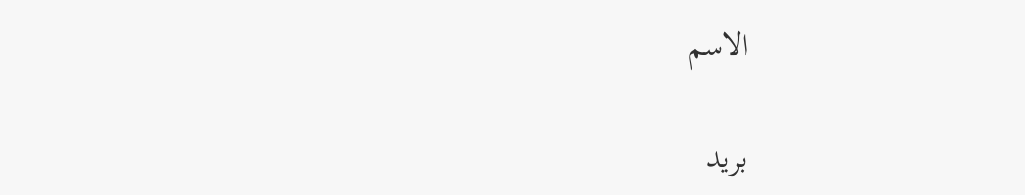الاسم

بريد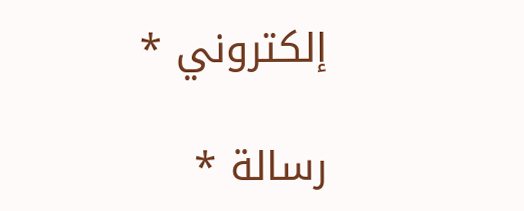إلكتروني *

رسالة *